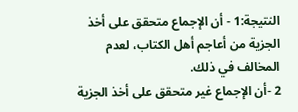النتيجة:1 - أن الإجماع متحقق على أخذ الجزية من أعاجم أهل الكتاب، لعدم المخالف في ذلك.
2 -أن الإجماع غير متحقق على أخذ الجزية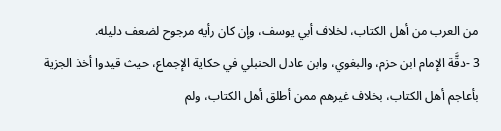من العرب من أهل الكتاب، لخلاف أبي يوسف، وإن كان رأيه مرجوح لضعف دليله.
3 -دقَّة الإمام ابن حزم، والبغوي، وابن عادل الحنبلي في حكاية الإجماع، حيث قيدوا أخذ الجزية بأعاجم أهل الكتاب، بخلاف غيرهم ممن أطلق أهل الكتاب، ولم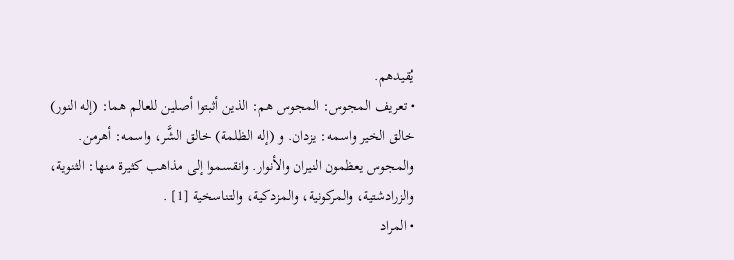يُقيدهم.
• تعريف المجوس: المجوس هم: الذين أثبتوا أصلين للعالم هما: (إله النور) خالق الخير واسمه: يزدان. و (إله الظلمة) خالق الشَّر، واسمه: أهرمن. والمجوس يعظمون النيران والأنوار. وانقسموا إلى مذاهب كثيرة منها: الثنوية، والزرادشتية، والمركونية، والمزدكية، والتناسخية [1] .
• المراد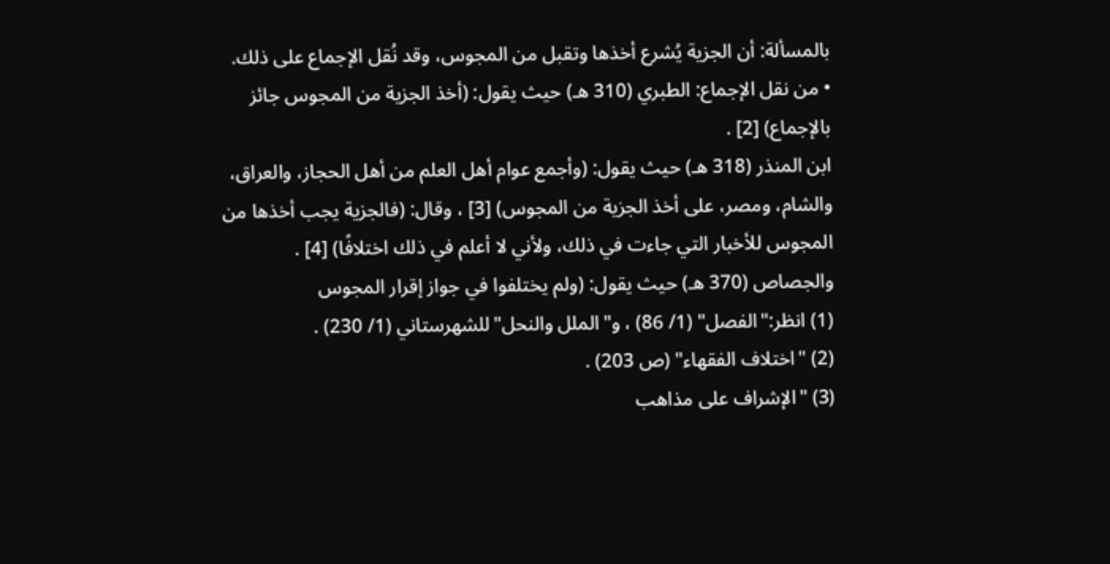بالمسألة: أن الجزية يُشرع أخذها وتقبل من المجوس، وقد نُقل الإجماع على ذلك.
• من نقل الإجماع: الطبري (310 هـ) حيث يقول: (أخذ الجزية من المجوس جائز بالإجماع) [2] .
ابن المنذر (318 هـ) حيث يقول: (وأجمع عوام أهل العلم من أهل الحجاز، والعراق، والشام، ومصر، على أخذ الجزية من المجوس) [3] ، وقال: (فالجزية يجب أخذها من المجوس للأخبار التي جاءت في ذلك، ولأني لا أعلم في ذلك اختلافًا) [4] .
والجصاص (370 هـ) حيث يقول: (ولم يختلفوا في جواز إقرار المجوس
(1) انظر:"الفصل" (1/ 86) ، و"الملل والنحل"للشهرستاني (1/ 230) .
(2) "اختلاف الفقهاء" (ص 203) .
(3) "الإشراف على مذاهب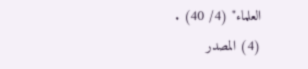العلماء" (4/ 40) .
(4) المصدر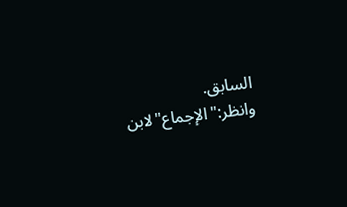السابق. وانظر:"الإجماع"لابن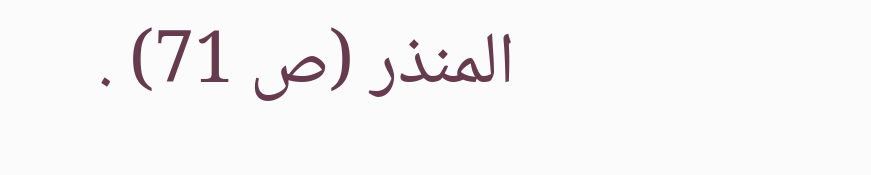المنذر (ص 71) .